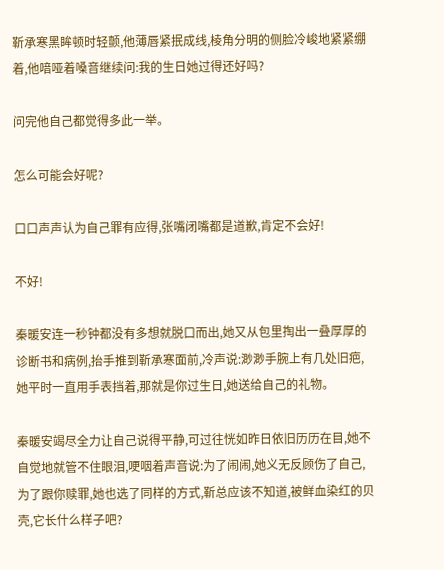靳承寒黑眸顿时轻颤,他薄唇紧抿成线,棱角分明的侧脸冷峻地紧紧绷着,他喑哑着嗓音继续问:我的生日她过得还好吗?

问完他自己都觉得多此一举。

怎么可能会好呢?

口口声声认为自己罪有应得,张嘴闭嘴都是道歉,肯定不会好!

不好!

秦暖安连一秒钟都没有多想就脱口而出,她又从包里掏出一叠厚厚的诊断书和病例,抬手推到靳承寒面前,冷声说:渺渺手腕上有几处旧疤,她平时一直用手表挡着,那就是你过生日,她送给自己的礼物。

秦暖安竭尽全力让自己说得平静,可过往恍如昨日依旧历历在目,她不自觉地就管不住眼泪,哽咽着声音说:为了闹闹,她义无反顾伤了自己,为了跟你赎罪,她也选了同样的方式,靳总应该不知道,被鲜血染红的贝壳,它长什么样子吧?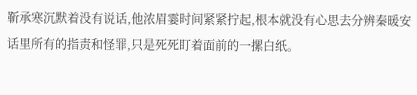靳承寒沉默着没有说话,他浓眉霎时间紧紧拧起,根本就没有心思去分辨秦暖安话里所有的指责和怪罪,只是死死盯着面前的一摞白纸。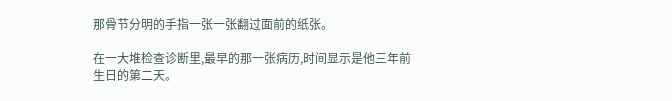那骨节分明的手指一张一张翻过面前的纸张。

在一大堆检查诊断里,最早的那一张病历,时间显示是他三年前生日的第二天。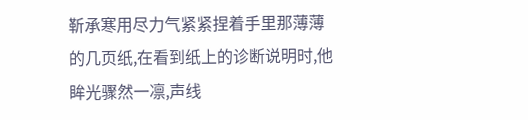靳承寒用尽力气紧紧捏着手里那薄薄的几页纸,在看到纸上的诊断说明时,他眸光骤然一凛,声线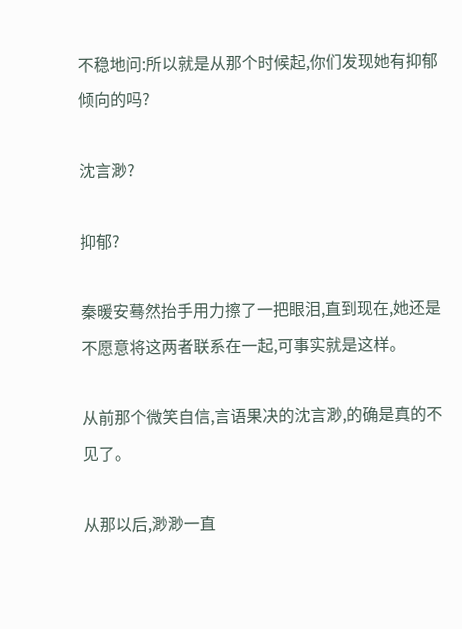不稳地问:所以就是从那个时候起,你们发现她有抑郁倾向的吗?

沈言渺?

抑郁?

秦暖安蓦然抬手用力擦了一把眼泪,直到现在,她还是不愿意将这两者联系在一起,可事实就是这样。

从前那个微笑自信,言语果决的沈言渺,的确是真的不见了。

从那以后,渺渺一直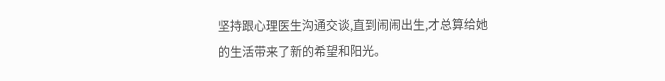坚持跟心理医生沟通交谈,直到闹闹出生,才总算给她的生活带来了新的希望和阳光。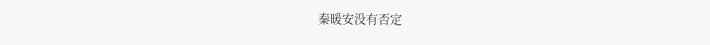秦暖安没有否定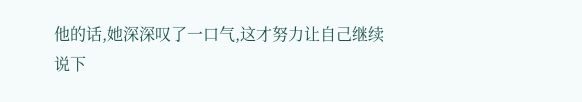他的话,她深深叹了一口气,这才努力让自己继续说下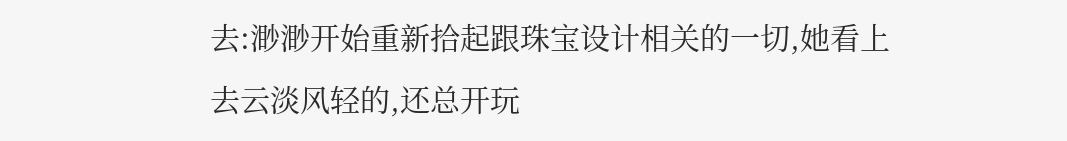去:渺渺开始重新拾起跟珠宝设计相关的一切,她看上去云淡风轻的,还总开玩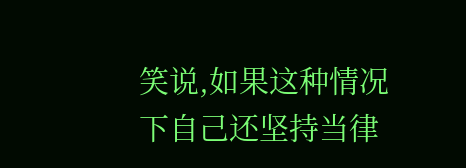笑说,如果这种情况下自己还坚持当律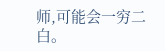师,可能会一穷二白。